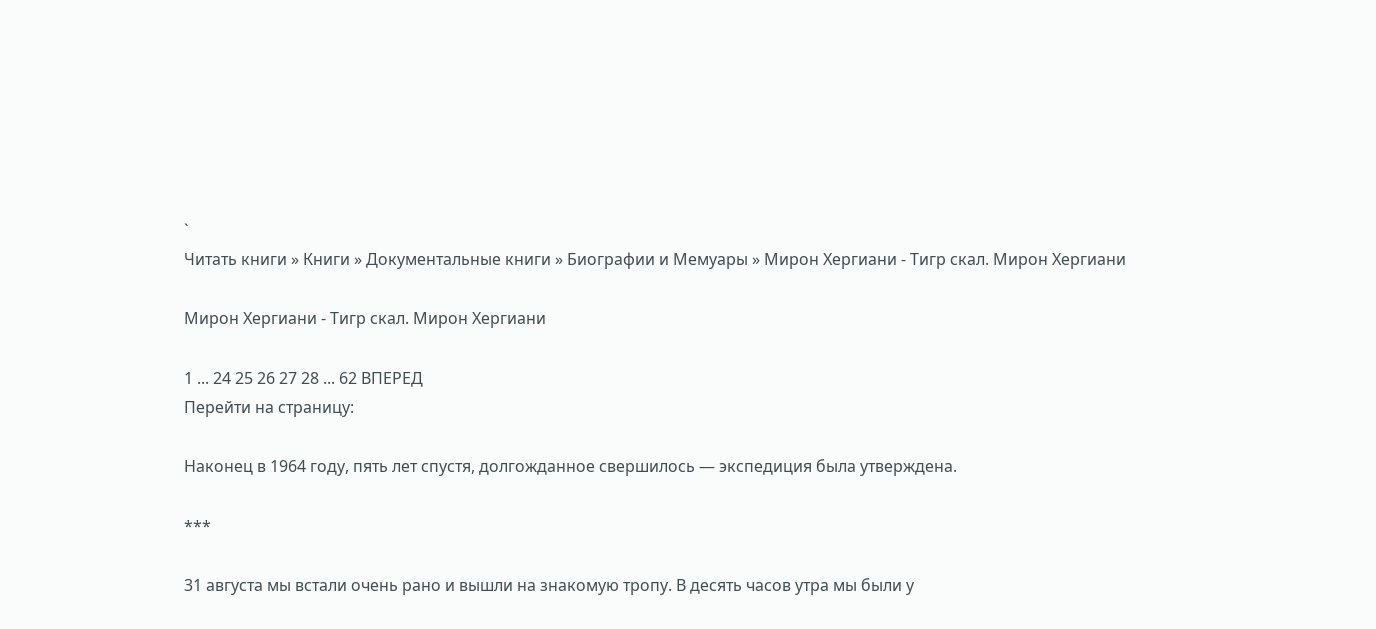`
Читать книги » Книги » Документальные книги » Биографии и Мемуары » Мирон Хергиани - Тигр скал. Мирон Хергиани

Мирон Хергиани - Тигр скал. Мирон Хергиани

1 ... 24 25 26 27 28 ... 62 ВПЕРЕД
Перейти на страницу:

Наконец в 1964 году, пять лет спустя, долгожданное свершилось — экспедиция была утверждена.

***

31 августа мы встали очень рано и вышли на знакомую тропу. В десять часов утра мы были у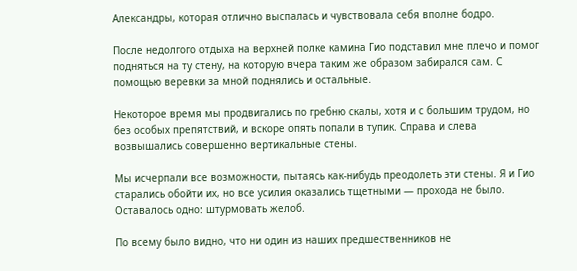Александры, которая отлично выспалась и чувствовала себя вполне бодро.

После недолгого отдыха на верхней полке камина Гио подставил мне плечо и помог подняться на ту стену, на которую вчера таким же образом забирался сам. С помощью веревки за мной поднялись и остальные.

Некоторое время мы продвигались по гребню скалы, хотя и с большим трудом, но без особых препятствий, и вскоре опять попали в тупик. Справа и слева возвышались совершенно вертикальные стены.

Мы исчерпали все возможности, пытаясь как-нибудь преодолеть эти стены. Я и Гио старались обойти их, но все усилия оказались тщетными — прохода не было. Оставалось одно: штурмовать желоб.

По всему было видно, что ни один из наших предшественников не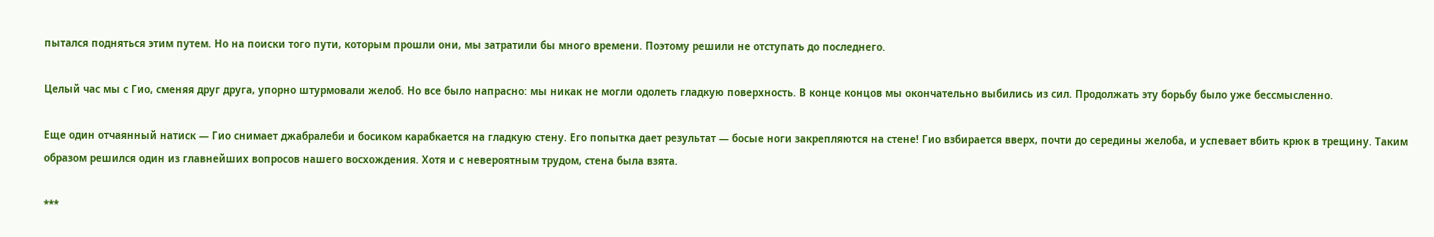пытался подняться этим путем. Но на поиски того пути, которым прошли они, мы затратили бы много времени. Поэтому решили не отступать до последнего.

Целый час мы с Гио, сменяя друг друга, упорно штурмовали желоб. Но все было напрасно: мы никак не могли одолеть гладкую поверхность. В конце концов мы окончательно выбились из сил. Продолжать эту борьбу было уже бессмысленно.

Еще один отчаянный натиск — Гио снимает джабралеби и босиком карабкается на гладкую стену. Его попытка дает результат — босые ноги закрепляются на стене! Гио взбирается вверх, почти до середины желоба, и успевает вбить крюк в трещину. Таким образом решился один из главнейших вопросов нашего восхождения. Хотя и с невероятным трудом, стена была взята.

***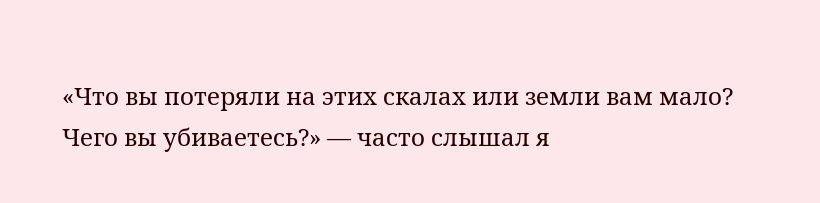«Что вы потеряли на этих скалах или земли вам мало? Чего вы убиваетесь?» — часто слышал я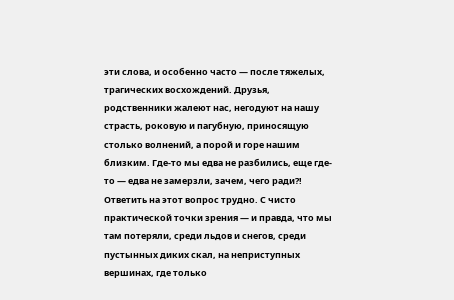эти слова, и особенно часто — после тяжелых, трагических восхождений. Друзья, родственники жалеют нас, негодуют на нашу страсть, роковую и пагубную, приносящую столько волнений, а порой и горе нашим близким. Где-то мы едва не разбились, еще где-то — едва не замерзли, зачем, чего ради?! Ответить на этот вопрос трудно. С чисто практической точки зрения — и правда, что мы там потеряли, среди льдов и снегов, среди пустынных диких скал, на неприступных вершинах, где только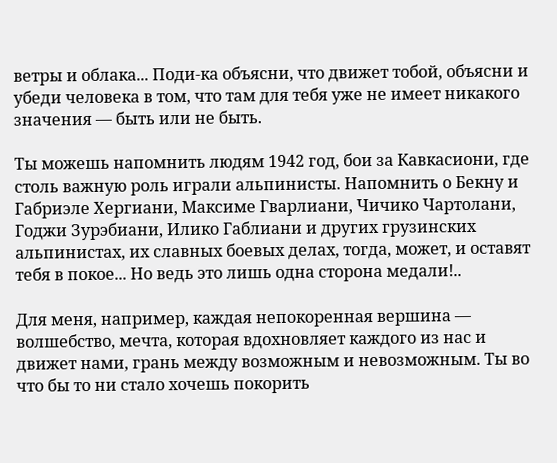ветры и облака... Поди-ка объясни, что движет тобой, объясни и убеди человека в том, что там для тебя уже не имеет никакого значения — быть или не быть.

Ты можешь напомнить людям 1942 год, бои за Кавкасиони, где столь важную роль играли альпинисты. Напомнить о Бекну и Габриэле Хергиани, Максиме Гварлиани, Чичико Чартолани, Годжи Зурэбиани, Илико Габлиани и других грузинских альпинистах, их славных боевых делах, тогда, может, и оставят тебя в покое... Но ведь это лишь одна сторона медали!..

Для меня, например, каждая непокоренная вершина — волшебство, мечта, которая вдохновляет каждого из нас и движет нами, грань между возможным и невозможным. Ты во что бы то ни стало хочешь покорить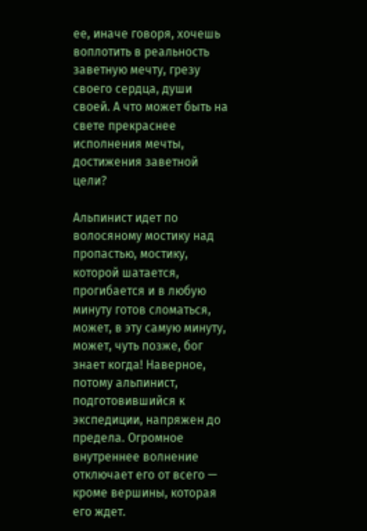ее, иначе говоря, хочешь воплотить в реальность заветную мечту, грезу своего сердца, души своей. А что может быть на свете прекраснее исполнения мечты, достижения заветной цели?

Альпинист идет по волосяному мостику над пропастью, мостику, которой шатается, прогибается и в любую минуту готов сломаться, может, в эту самую минуту, может, чуть позже, бог знает когда! Наверное, потому альпинист, подготовившийся к экспедиции, напряжен до предела. Огромное внутреннее волнение отключает его от всего — кроме вершины, которая его ждет.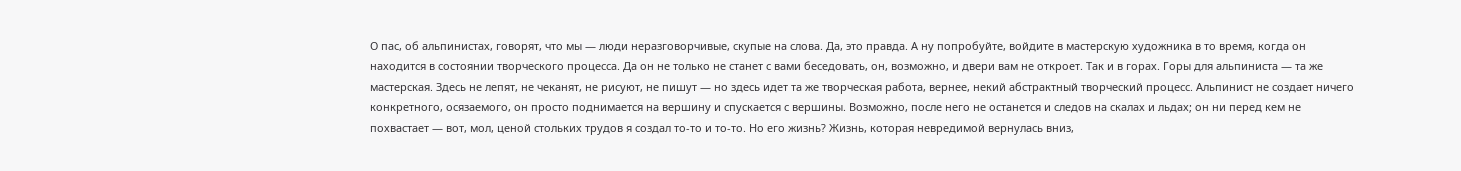О пас, об альпинистах, говорят, что мы — люди неразговорчивые, скупые на слова. Да, это правда. А ну попробуйте, войдите в мастерскую художника в то время, когда он находится в состоянии творческого процесса. Да он не только не станет с вами беседовать, он, возможно, и двери вам не откроет. Так и в горах. Горы для альпиниста — та же мастерская. Здесь не лепят, не чеканят, не рисуют, не пишут — но здесь идет та же творческая работа, вернее, некий абстрактный творческий процесс. Альпинист не создает ничего конкретного, осязаемого, он просто поднимается на вершину и спускается с вершины. Возможно, после него не останется и следов на скалах и льдах; он ни перед кем не похвастает — вот, мол, ценой стольких трудов я создал то-то и то-то. Но его жизнь? Жизнь, которая невредимой вернулась вниз,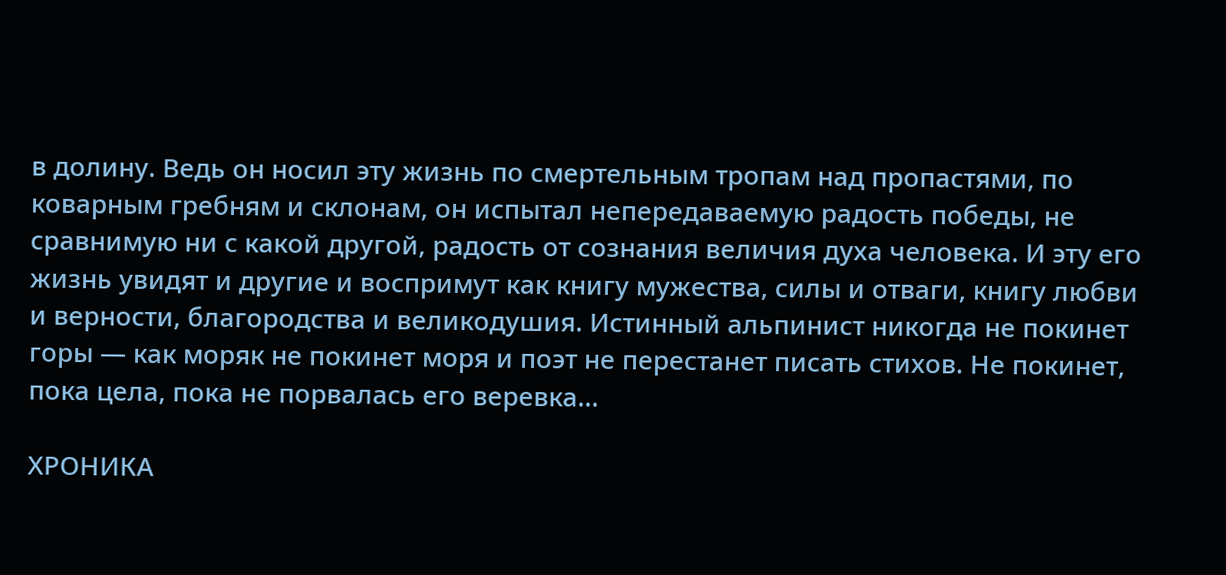в долину. Ведь он носил эту жизнь по смертельным тропам над пропастями, по коварным гребням и склонам, он испытал непередаваемую радость победы, не сравнимую ни с какой другой, радость от сознания величия духа человека. И эту его жизнь увидят и другие и воспримут как книгу мужества, силы и отваги, книгу любви и верности, благородства и великодушия. Истинный альпинист никогда не покинет горы — как моряк не покинет моря и поэт не перестанет писать стихов. Не покинет, пока цела, пока не порвалась его веревка...

ХРОНИКА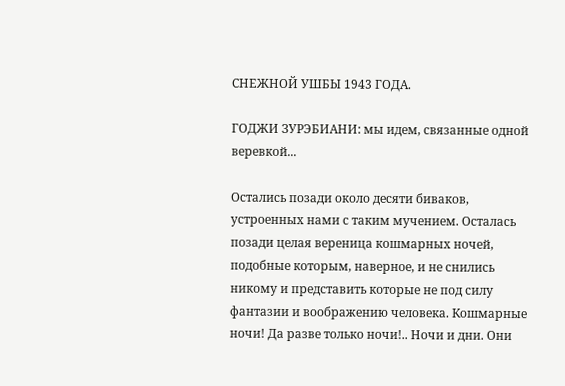СНЕЖНОЙ УШБЫ 1943 ГОДА.

ГОДЖИ ЗУРЭБИАНИ: мы идем, связанные одной веревкой...

Остались позади около десяти биваков, устроенных нами с таким мучением. Осталась позади целая вереница кошмарных ночей, подобные которым, наверное, и не снились никому и представить которые не под силу фантазии и воображению человека. Кошмарные ночи! Да разве только ночи!.. Ночи и дни. Они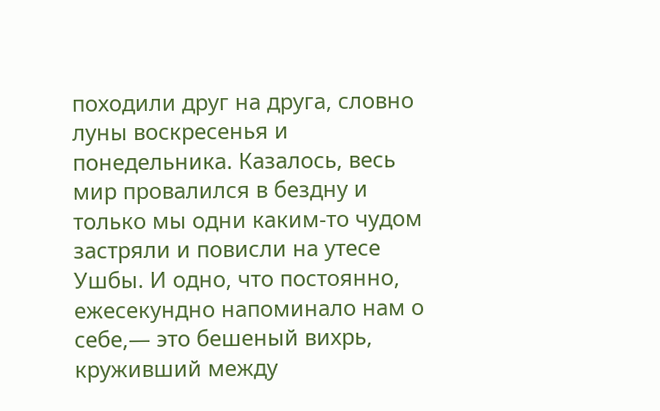походили друг на друга, словно луны воскресенья и понедельника. Казалось, весь мир провалился в бездну и только мы одни каким-то чудом застряли и повисли на утесе Ушбы. И одно, что постоянно, ежесекундно напоминало нам о себе,— это бешеный вихрь, круживший между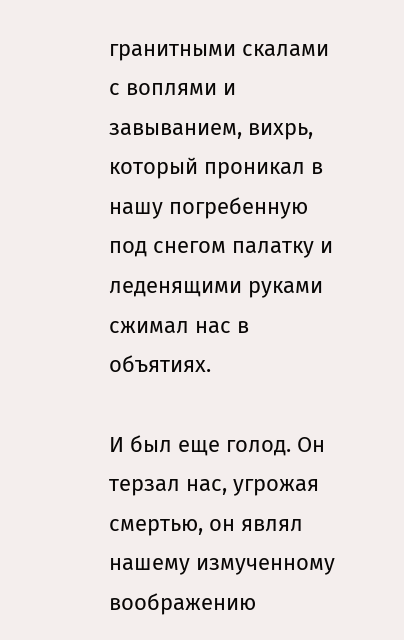гранитными скалами с воплями и завыванием, вихрь, который проникал в нашу погребенную под снегом палатку и леденящими руками сжимал нас в объятиях.

И был еще голод. Он терзал нас, угрожая смертью, он являл нашему измученному воображению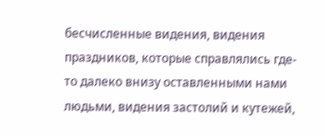бесчисленные видения, видения праздников, которые справлялись где-то далеко внизу оставленными нами людьми, видения застолий и кутежей,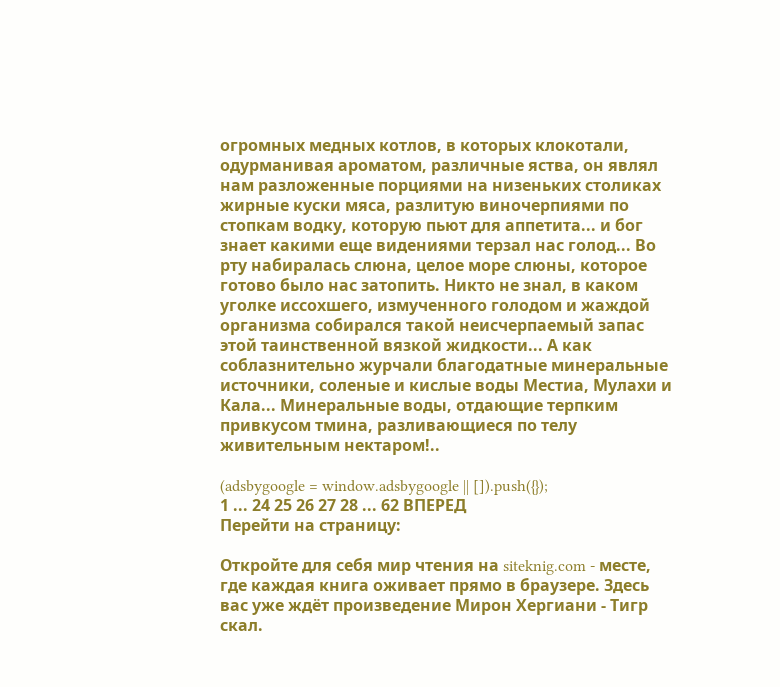огромных медных котлов, в которых клокотали, одурманивая ароматом, различные яства, он являл нам разложенные порциями на низеньких столиках жирные куски мяса, разлитую виночерпиями по стопкам водку, которую пьют для аппетита... и бог знает какими еще видениями терзал нас голод... Во рту набиралась слюна, целое море слюны, которое готово было нас затопить. Никто не знал, в каком уголке иссохшего, измученного голодом и жаждой организма собирался такой неисчерпаемый запас этой таинственной вязкой жидкости... А как соблазнительно журчали благодатные минеральные источники, соленые и кислые воды Местиа, Мулахи и Кала... Минеральные воды, отдающие терпким привкусом тмина, разливающиеся по телу живительным нектаром!..

(adsbygoogle = window.adsbygoogle || []).push({});
1 ... 24 25 26 27 28 ... 62 ВПЕРЕД
Перейти на страницу:

Откройте для себя мир чтения на siteknig.com - месте, где каждая книга оживает прямо в браузере. Здесь вас уже ждёт произведение Мирон Хергиани - Тигр скал.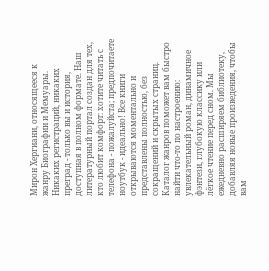Мирон Хергиани, относящееся к жанру Биографии и Мемуары. Никаких регистраций, никаких преград - только вы и история, доступная в полном формате. Наш литературный портал создан для тех, кто любит комфорт: хотите читать с телефона - пожалуйста; предпочитаете ноутбук - идеально! Все книги открываются моментально и представлены полностью, без сокращений и скрытых страниц. Каталог жанров поможет вам быстро найти что-то по настроению: увлекательный роман, динамичное фэнтези, глубокую классику или лёгкое чтение перед сном. Мы ежедневно расширяем библиотеку, добавляя новые произведения, чтобы вам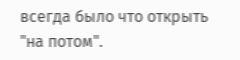всегда было что открыть "на потом".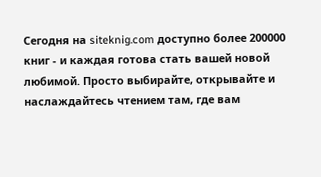Сегодня на siteknig.com доступно более 200000 книг - и каждая готова стать вашей новой любимой. Просто выбирайте, открывайте и наслаждайтесь чтением там, где вам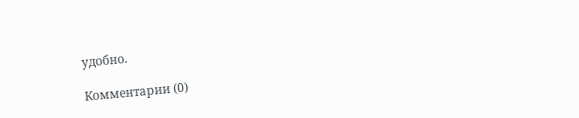удобно.

Комментарии (0)